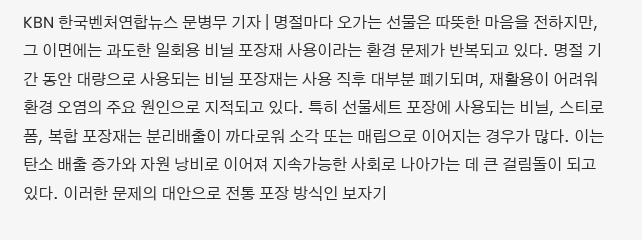KBN 한국벤처연합뉴스 문병무 기자 | 명절마다 오가는 선물은 따뜻한 마음을 전하지만, 그 이면에는 과도한 일회용 비닐 포장재 사용이라는 환경 문제가 반복되고 있다. 명절 기간 동안 대량으로 사용되는 비닐 포장재는 사용 직후 대부분 폐기되며, 재활용이 어려워 환경 오염의 주요 원인으로 지적되고 있다. 특히 선물세트 포장에 사용되는 비닐, 스티로폼, 복합 포장재는 분리배출이 까다로워 소각 또는 매립으로 이어지는 경우가 많다. 이는 탄소 배출 증가와 자원 낭비로 이어져 지속가능한 사회로 나아가는 데 큰 걸림돌이 되고 있다. 이러한 문제의 대안으로 전통 포장 방식인 보자기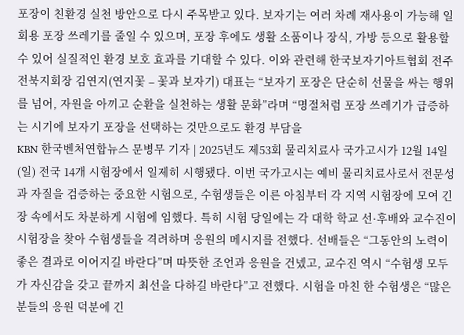포장이 친환경 실천 방안으로 다시 주목받고 있다. 보자기는 여러 차례 재사용이 가능해 일회용 포장 쓰레기를 줄일 수 있으며, 포장 후에도 생활 소품이나 장식, 가방 등으로 활용할 수 있어 실질적인 환경 보호 효과를 기대할 수 있다. 이와 관련해 한국보자기아트협회 전주전북지회장 김연지(연지꽃 – 꽃과 보자기) 대표는 “보자기 포장은 단순히 선물을 싸는 행위를 넘어, 자원을 아끼고 순환을 실천하는 생활 문화”라며 “명절처럼 포장 쓰레기가 급증하는 시기에 보자기 포장을 선택하는 것만으로도 환경 부담을
KBN 한국벤처연합뉴스 문병무 기자 | 2025년도 제53회 물리치료사 국가고시가 12월 14일(일) 전국 14개 시험장에서 일제히 시행됐다. 이번 국가고시는 예비 물리치료사로서 전문성과 자질을 검증하는 중요한 시험으로, 수험생들은 이른 아침부터 각 지역 시험장에 모여 긴장 속에서도 차분하게 시험에 임했다. 특히 시험 당일에는 각 대학 학교 선·후배와 교수진이 시험장을 찾아 수험생들을 격려하며 응원의 메시지를 전했다. 선배들은 “그동안의 노력이 좋은 결과로 이어지길 바란다”며 따뜻한 조언과 응원을 건넸고, 교수진 역시 “수험생 모두가 자신감을 갖고 끝까지 최선을 다하길 바란다”고 전했다. 시험을 마친 한 수험생은 “많은 분들의 응원 덕분에 긴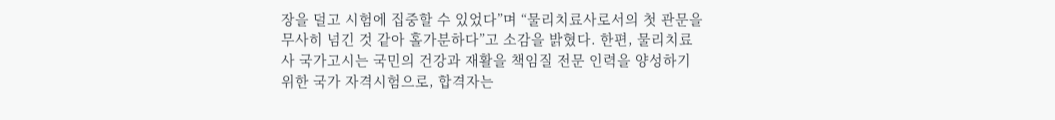장을 덜고 시험에 집중할 수 있었다”며 “물리치료사로서의 첫 관문을 무사히 넘긴 것 같아 홀가분하다”고 소감을 밝혔다. 한편, 물리치료사 국가고시는 국민의 건강과 재활을 책임질 전문 인력을 양성하기 위한 국가 자격시험으로, 합격자는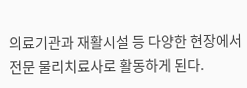의료기관과 재활시설 등 다양한 현장에서 전문 물리치료사로 활동하게 된다.